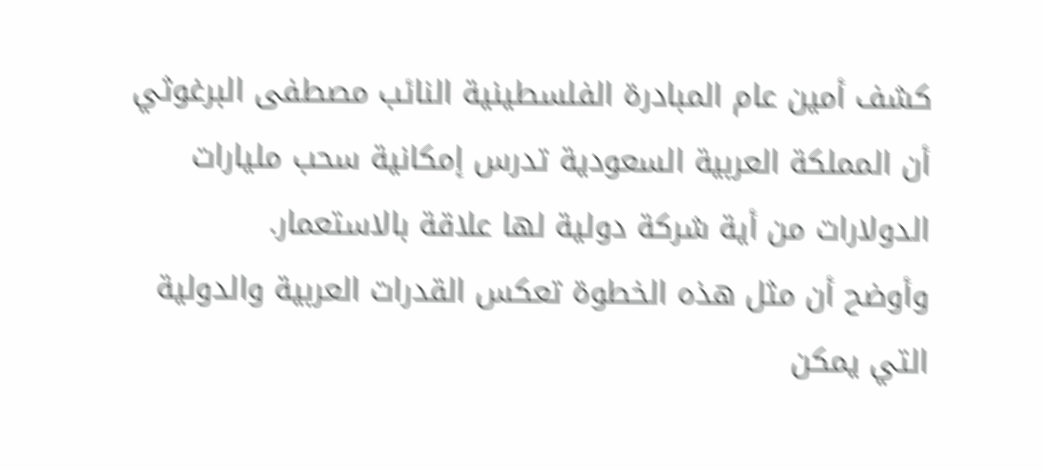كشف أمين عام المبادرة الفلسطينية النائب مصطفى البرغوثي أن المملكة العربية السعودية تدرس إمكانية سحب مليارات الدولارات من أية شركة دولية لها علاقة بالاستعمار.
وأوضح أن مثل هذه الخطوة تعكس القدرات العربية والدولية التي يمكن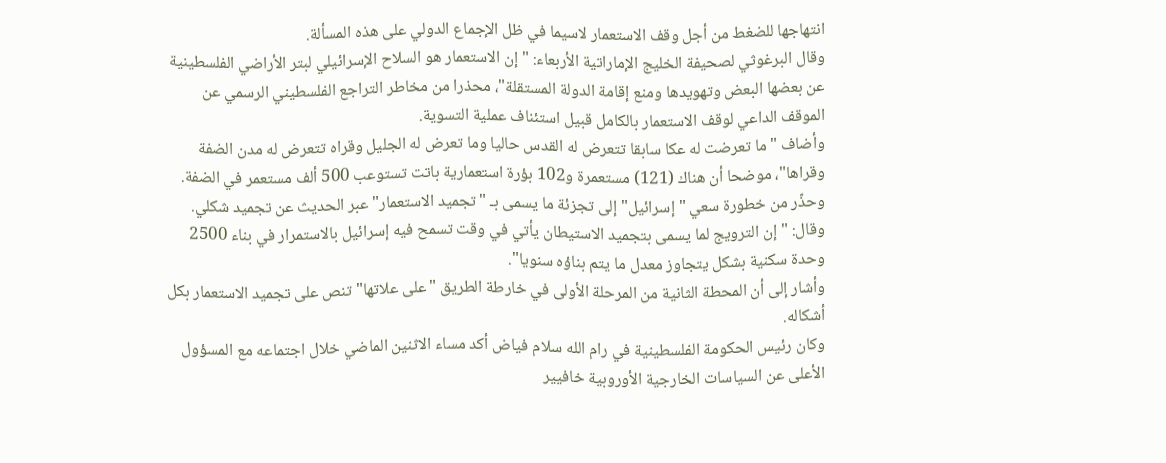انتهاجها للضغط من أجل وقف الاستعمار لاسيما في ظل الإجماع الدولي على هذه المسألة.
وقال البرغوثي لصحيفة الخليج الإماراتية الأربعاء: "إن الاستعمار هو السلاح الإسرائيلي لبتر الأراضي الفلسطينية عن بعضها البعض وتهويدها ومنع إقامة الدولة المستقلة"، محذرا من مخاطر التراجع الفلسطيني الرسمي عن الموقف الداعي لوقف الاستعمار بالكامل قبيل استئناف عملية التسوية.
وأضاف "ما تعرضت له عكا سابقا تتعرض له القدس حاليا وما تعرض له الجليل وقراه تتعرض له مدن الضفة وقراها"، موضحا أن هناك (121) مستعمرة و102 بؤرة استعمارية باتت تستوعب 500 ألف مستعمر في الضفة.
وحذّر من خطورة سعي "إسرائيل" إلى تجزئة ما يسمى بـ "تجميد الاستعمار" عبر الحديث عن تجميد شكلي.
وقال: "إن الترويج لما يسمى بتجميد الاستيطان يأتي في وقت تسمح فيه إسرائيل بالاستمرار في بناء 2500 وحدة سكنية بشكل يتجاوز معدل ما يتم بناؤه سنويا".
وأشار إلى أن المحطة الثانية من المرحلة الأولى في خارطة الطريق "على علاتها" تنص على تجميد الاستعمار بكل أشكاله.
وكان رئيس الحكومة الفلسطينية في رام الله سلام فياض أكد مساء الاثنين الماضي خلال اجتماعه مع المسؤول الأعلى عن السياسات الخارجية الأوروبية خافيير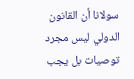سولانا أن القانون الدولي ليس مجرد توصيات بل يجب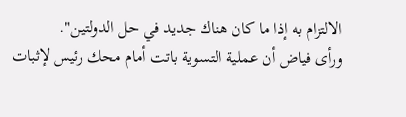الالتزام به إذا ما كان هناك جديد في حل الدولتين".
ورأى فياض أن عملية التسوية باتت أمام محك رئيس لإثبات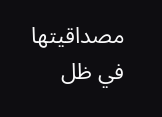مصداقيتها في ظل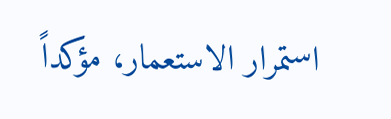استمرار الاستعمار، مؤكداً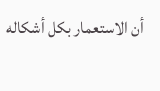أن الاستعمار بكل أشكاله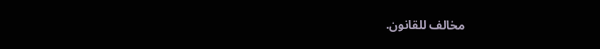مخالف للقانون.